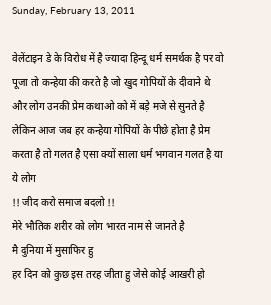Sunday, February 13, 2011

वेलेंटाइन डे के विरोध में है ज्यादा हिन्दू धर्म समर्थक है पर वो पूजा तो कन्हेया की करते है जो खुद गोपियों के दीवाने थे और लोग उनकी प्रेम कथाओ को में बड़े मजे से सुनते है लेकिन आज जब हर कन्हेया गोपियों के पीछे होता है प्रेम करता है तो गलत है एसा क्यों साला धर्म भगवान गलत है या ये लोग
!! जीद करो समाज बदलो !!
मेरे भौतिक शरीर को लोग भारत नाम से जानते है
मै दुनिया में मुसाफिर हु
हर दिन को कुछ इस तरह जीता हु जेसे कोई आखरी हो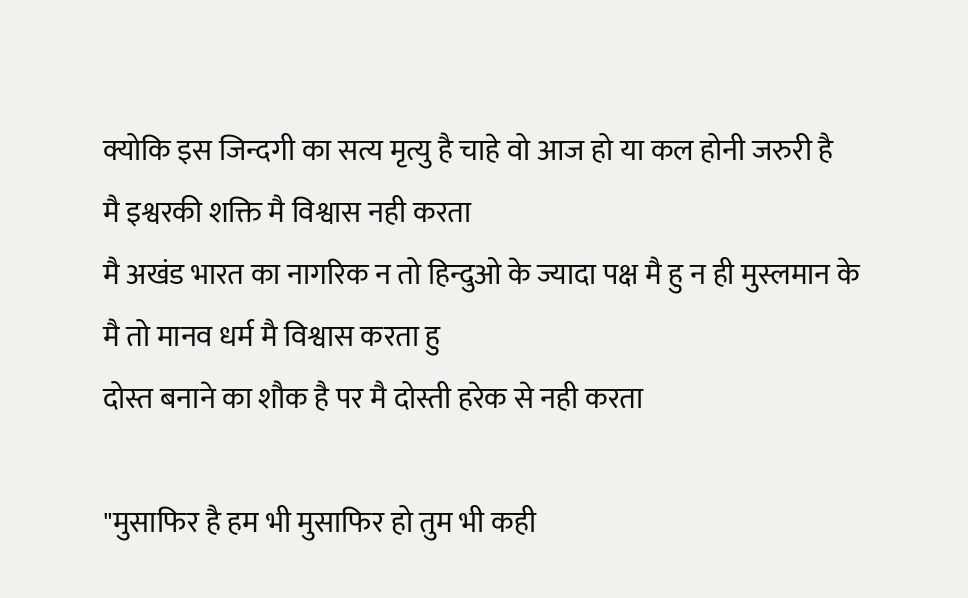क्योकि इस जिन्दगी का सत्य मृत्यु है चाहे वो आज हो या कल होनी जरुरी है
मै इश्वरकी शक्ति मै विश्वास नही करता
मै अखंड भारत का नागरिक न तो हिन्दुओ के ज्यादा पक्ष मै हु न ही मुस्लमान के मै तो मानव धर्म मै विश्वास करता हु
दोस्त बनाने का शौक है पर मै दोस्ती हरेक से नही करता

"मुसाफिर है हम भी मुसाफिर हो तुम भी कही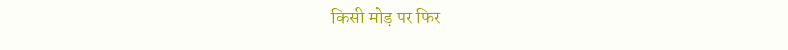किसी मोड़ पर फिर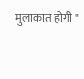मुलाकात होगी "